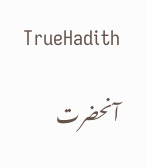TrueHadith

آنحضرت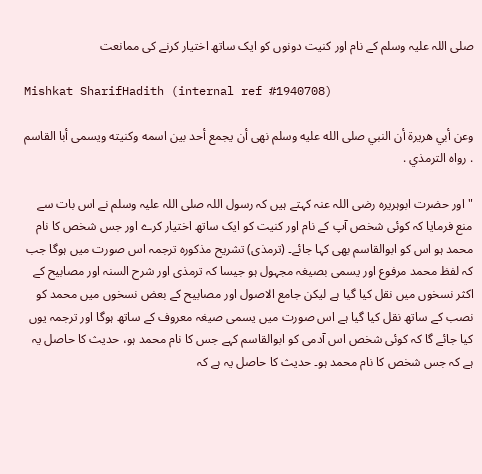صلی اللہ علیہ وسلم کے نام اور کنیت دونوں کو ایک ساتھ اختیار کرنے کی ممانعت

Mishkat SharifHadith (internal ref #1940708)

وعن أبي هريرة أن النبي صلى الله عليه وسلم نهى أن يجمع أحد بين اسمه وكنيته ويسمى أبا القاسم . رواه الترمذي .

" اور حضرت ابوہریرہ رضی اللہ عنہ کہتے ہیں کہ رسول اللہ صلی اللہ علیہ وسلم نے اس بات سے منع فرمایا کہ کوئی شخص آپ کے نام اور کنیت کو ایک ساتھ اختیار کرے اور جس شخص کا نام محمد ہو اس کو ابوالقاسم بھی کہا جائے۔ (ترمذی) تشریح مذکورہ ترجمہ اس صورت میں ہوگا جب کہ لفظ محمد مرفوع اور یسمی بصیغہ مجہول ہو جیسا کہ ترمذی اور شرح السنہ اور مصابیح کے اکثر نسخوں میں نقل کیا گیا ہے لیکن جامع الاصول اور مصابیح کے بعض نسخوں میں محمد کو نصب کے ساتھ نقل کیا گیا ہے اس صورت میں یسمی صیغہ معروف کے ساتھ ہوگا اور ترجمہ یوں کیا جائے گا کہ کوئی شخص اس آدمی کو ابوالقاسم کہے جس کا نام محمد ہو، حدیث کا حاصل یہ ہے کہ جس شخص کا نام محمد ہو۔ حدیث کا حاصل یہ ہے کہ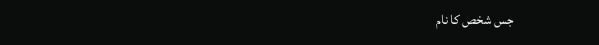جس شخص کا نام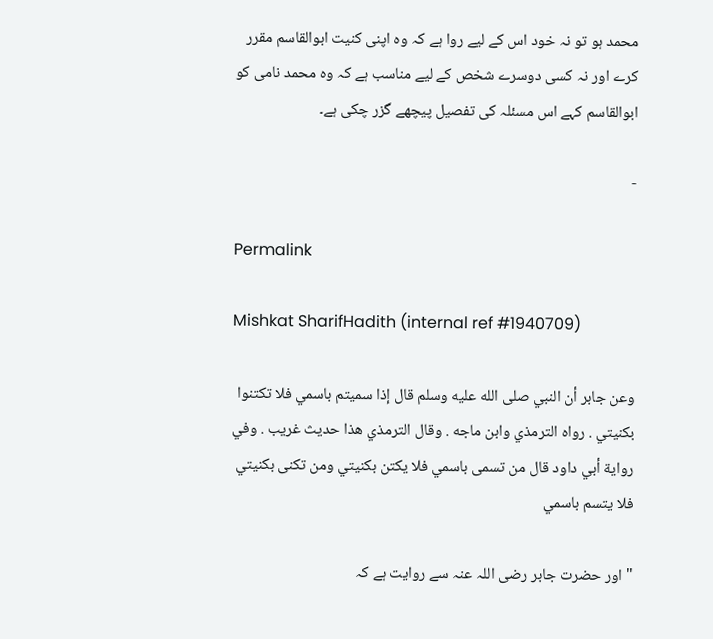محمد ہو تو نہ خود اس کے لیے روا ہے کہ وہ اپنی کنیت ابوالقاسم مقرر کرے اور نہ کسی دوسرے شخص کے لیے مناسب ہے کہ وہ محمد نامی کو ابوالقاسم کہے اس مسئلہ کی تفصیل پیچھے گزر چکی ہے۔

-

Permalink

Mishkat SharifHadith (internal ref #1940709)

وعن جابر أن النبي صلى الله عليه وسلم قال إذا سميتم باسمي فلا تكتنوا بكنيتي . رواه الترمذي وابن ماجه . وقال الترمذي هذا حديث غريب . وفي رواية أبي داود قال من تسمى باسمي فلا يكتن بكنيتي ومن تكنى بكنيتي فلا يتسم باسمي

" اور حضرت جابر رضی اللہ عنہ سے روایت ہے کہ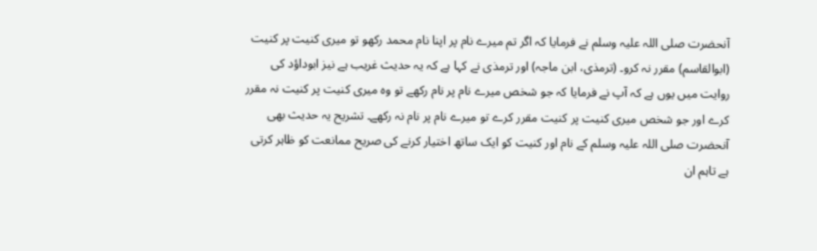آنحضرت صلی اللہ علیہ وسلم نے فرمایا کہ اگر تم میرے نام پر اپنا نام محمد رکھو تو میری کنیت پر کنیت (ابوالقاسم) مقرر نہ کرو۔ (ترمذی، ابن ماجہ) اور ترمذی نے کہا ہے کہ یہ حدیث غریب ہے نیز ابوداؤد کی روایت میں یوں ہے کہ آپ نے فرمایا کہ جو شخص میرے نام پر نام رکھے تو وہ میری کنیت پر کنیت نہ مقرر کرے اور جو شخص میری کنیت پر کنیت مقرر کرے تو میرے نام پر نام نہ رکھے۔ تشریح یہ حدیث بھی آنحضرت صلی اللہ علیہ وسلم کے نام اور کنیت کو ایک ساتھ اختیار کرنے کی صریح ممانعت کو ظاہر کرتی ہے تاہم ان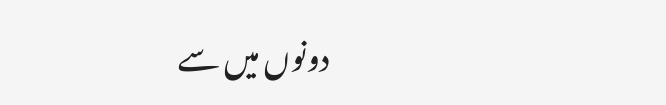دونوں میں سے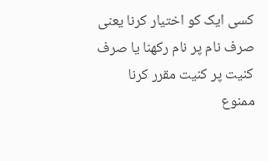کسی ایک کو اختیار کرنا یعنی صرف نام پر نام رکھنا یا صرف کنیت پر کنیت مقرر کرنا ممنوع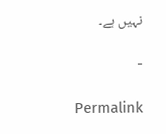نہیں ہے۔

-

Permalink